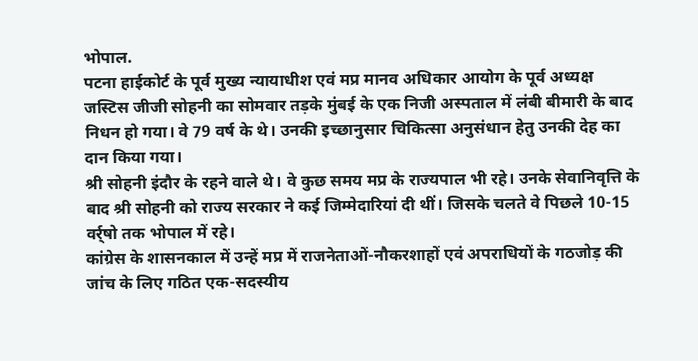भोपाल.
पटना हाईकोर्ट के पूर्व मुख्य न्यायाधीश एवं मप्र मानव अधिकार आयोग के पूर्व अध्यक्ष जस्टिस जीजी सोहनी का सोमवार तड़के मुंबई के एक निजी अस्पताल में लंबी बीमारी के बाद निधन हो गया। वे 79 वर्ष के थे। उनकी इच्छानुसार चिकित्सा अनुसंधान हेतु उनकी देह का दान किया गया।
श्री सोहनी इंदौर के रहने वाले थे। वे कुछ समय मप्र के राज्यपाल भी रहे। उनके सेवानिवृत्ति के बाद श्री सोहनी को राज्य सरकार ने कई जिम्मेदारियां दी थीं। जिसके चलते वे पिछले 10-15 वर्र्षो तक भोपाल में रहे।
कांग्रेस के शासनकाल में उन्हें मप्र में राजनेताओं-नौकरशाहों एवं अपराधियों के गठजोड़ की जांच के लिए गठित एक-सदस्यीय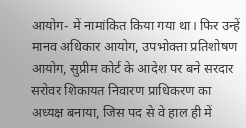आयोग- में नामांकित किया गया था। फिर उन्हें मानव अधिकार आयोग, उपभोक्ता प्रतिशोषण आयोग, सुप्रीम कोर्ट के आदेश पर बने सरदार सरोवर शिकायत निवारण प्राधिकरण का अध्यक्ष बनाया, जिस पद से वे हाल ही में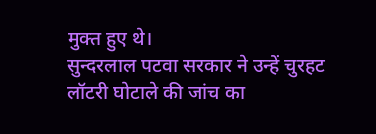मुक्त हुए थे।
सुन्दरलाल पटवा सरकार ने उन्हें चुरहट लॉटरी घोटाले की जांच का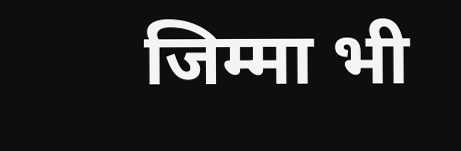जिम्मा भी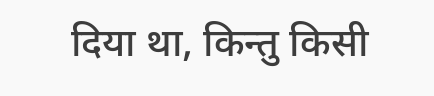दिया था, किन्तु किसी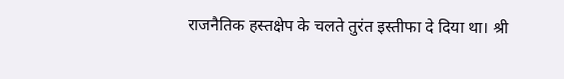राजनैतिक हस्तक्षेप के चलते तुरंत इस्तीफा दे दिया था। श्री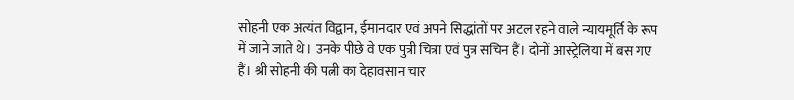सोहनी एक अत्यंत विद्वान, ईमानदार एवं अपने सिद्धांतों पर अटल रहने वाले न्यायमूर्ति के रूप में जाने जाते थे। उनके पीछे वे एक पुत्री चित्रा एवं पुत्र सचिन हैं। दोनों आस्ट्रेलिया में बस गए हैं। श्री सोहनी की पत्नी का देहावसान चार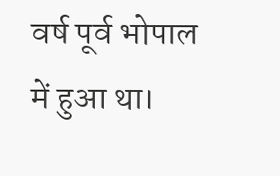वर्ष पूर्व भोपाल में हुआ था।